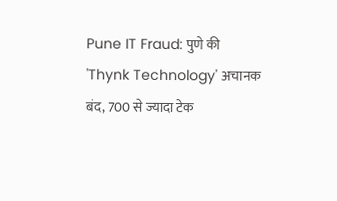Pune IT Fraud: पुणे की 'Thynk Technology' अचानक बंद, 700 से ज्यादा टेक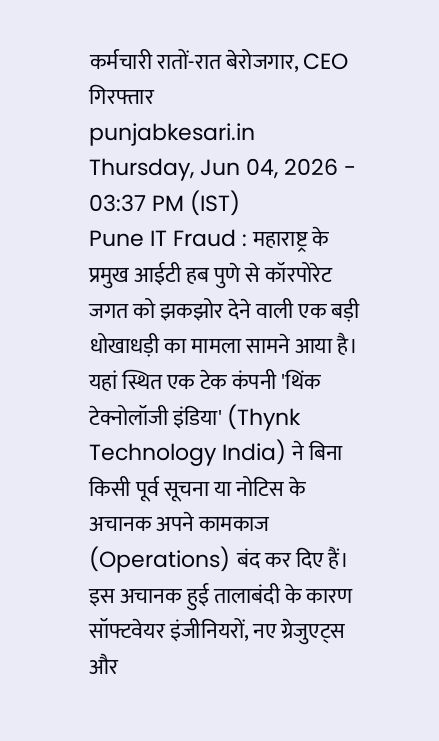कर्मचारी रातों-रात बेरोजगार, CEO गिरफ्तार
punjabkesari.in Thursday, Jun 04, 2026 - 03:37 PM (IST)
Pune IT Fraud : महाराष्ट्र के प्रमुख आईटी हब पुणे से कॉरपोरेट जगत को झकझोर देने वाली एक बड़ी धोखाधड़ी का मामला सामने आया है। यहां स्थित एक टेक कंपनी 'थिंक टेक्नोलॉजी इंडिया' (Thynk Technology India) ने बिना किसी पूर्व सूचना या नोटिस के अचानक अपने कामकाज (Operations) बंद कर दिए हैं। इस अचानक हुई तालाबंदी के कारण सॉफ्टवेयर इंजीनियरों, नए ग्रेजुएट्स और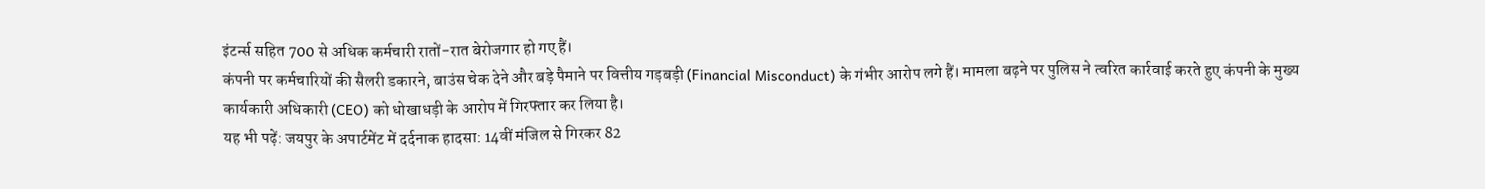इंटर्न्स सहित 700 से अधिक कर्मचारी रातों-रात बेरोजगार हो गए हैं।
कंपनी पर कर्मचारियों की सैलरी डकारने, बाउंस चेक देने और बड़े पैमाने पर वित्तीय गड़बड़ी (Financial Misconduct) के गंभीर आरोप लगे हैं। मामला बढ़ने पर पुलिस ने त्वरित कार्रवाई करते हुए कंपनी के मुख्य कार्यकारी अधिकारी (CEO) को धोखाधड़ी के आरोप में गिरफ्तार कर लिया है।
यह भी पढ़ें: जयपुर के अपार्टमेंट में दर्दनाक हादसा: 14वीं मंजिल से गिरकर 82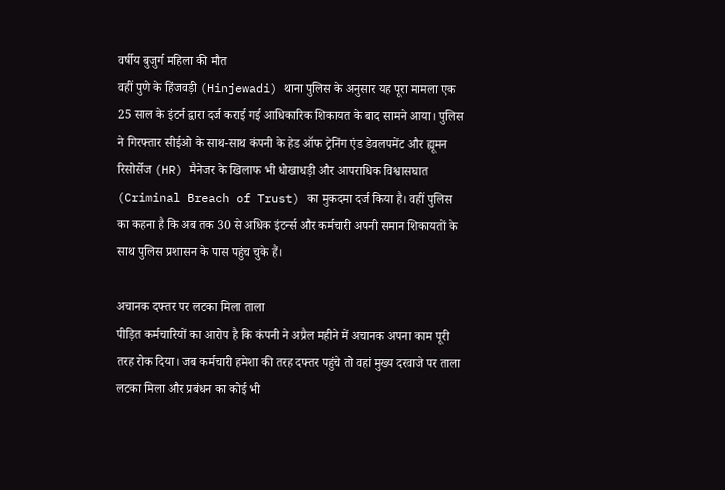वर्षीय बुजुर्ग महिला की मौत
वहीं पुणे के हिंजवड़ी (Hinjewadi) थाना पुलिस के अनुसार यह पूरा मामला एक 25 साल के इंटर्न द्वारा दर्ज कराई गई आधिकारिक शिकायत के बाद सामने आया। पुलिस ने गिरफ्तार सीईओ के साथ-साथ कंपनी के हेड ऑफ ट्रेनिंग एंड डेवलपमेंट और ह्यूमन रिसोर्सेज (HR) मैनेजर के खिलाफ भी धोखाधड़ी और आपराधिक विश्वासघात (Criminal Breach of Trust) का मुकदमा दर्ज किया है। वहीं पुलिस का कहना है कि अब तक 30 से अधिक इंटर्न्स और कर्मचारी अपनी समान शिकायतों के साथ पुलिस प्रशासन के पास पहुंच चुके हैं।

अचानक दफ्तर पर लटका मिला ताला
पीड़ित कर्मचारियों का आरोप है कि कंपनी ने अप्रैल महीने में अचानक अपना काम पूरी तरह रोक दिया। जब कर्मचारी हमेशा की तरह दफ्तर पहुंचे तो वहां मुख्य दरवाजे पर ताला लटका मिला और प्रबंधन का कोई भी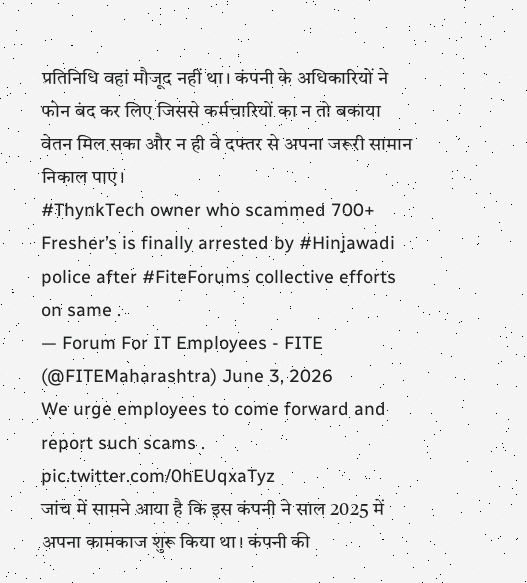प्रतिनिधि वहां मौजूद नहीं था। कंपनी के अधिकारियों ने फोन बंद कर लिए जिससे कर्मचारियों का न तो बकाया वेतन मिल सका और न ही वे दफ्तर से अपना जरूरी सामान निकाल पाए।
#ThynkTech owner who scammed 700+ Fresher’s is finally arrested by #Hinjawadi police after #FiteForums collective efforts on same .
— Forum For IT Employees - FITE (@FITEMaharashtra) June 3, 2026
We urge employees to come forward and report such scams . pic.twitter.com/0hEUqxaTyz
जांच में सामने आया है कि इस कंपनी ने साल 2025 में अपना कामकाज शुरू किया था। कंपनी की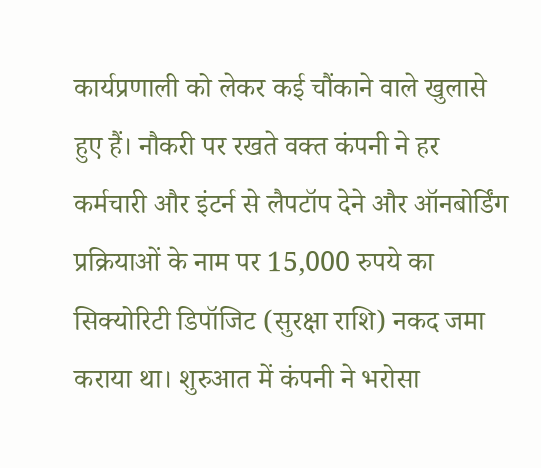कार्यप्रणाली को लेकर कई चौंकाने वाले खुलासे हुए हैं। नौकरी पर रखते वक्त कंपनी ने हर कर्मचारी और इंटर्न से लैपटॉप देने और ऑनबोर्डिंग प्रक्रियाओं के नाम पर 15,000 रुपये का सिक्योरिटी डिपॉजिट (सुरक्षा राशि) नकद जमा कराया था। शुरुआत में कंपनी ने भरोसा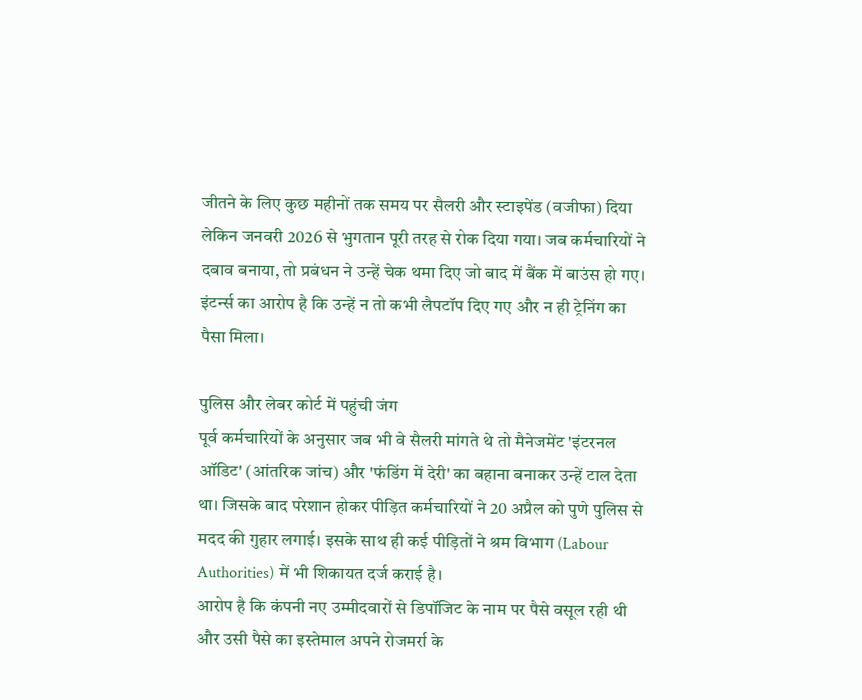जीतने के लिए कुछ महीनों तक समय पर सैलरी और स्टाइपेंड (वजीफा) दिया लेकिन जनवरी 2026 से भुगतान पूरी तरह से रोक दिया गया। जब कर्मचारियों ने दबाव बनाया, तो प्रबंधन ने उन्हें चेक थमा दिए जो बाद में बैंक में बाउंस हो गए। इंटर्न्स का आरोप है कि उन्हें न तो कभी लैपटॉप दिए गए और न ही ट्रेनिंग का पैसा मिला।

पुलिस और लेबर कोर्ट में पहुंची जंग
पूर्व कर्मचारियों के अनुसार जब भी वे सैलरी मांगते थे तो मैनेजमेंट 'इंटरनल ऑडिट' (आंतरिक जांच) और 'फंडिंग में देरी' का बहाना बनाकर उन्हें टाल देता था। जिसके बाद परेशान होकर पीड़ित कर्मचारियों ने 20 अप्रैल को पुणे पुलिस से मदद की गुहार लगाई। इसके साथ ही कई पीड़ितों ने श्रम विभाग (Labour Authorities) में भी शिकायत दर्ज कराई है।
आरोप है कि कंपनी नए उम्मीदवारों से डिपॉजिट के नाम पर पैसे वसूल रही थी और उसी पैसे का इस्तेमाल अपने रोजमर्रा के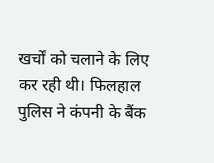खर्चों को चलाने के लिए कर रही थी। फिलहाल पुलिस ने कंपनी के बैंक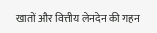खातों और वित्तीय लेनदेन की गहन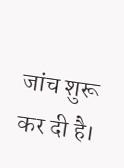जांच शुरू कर दी है।